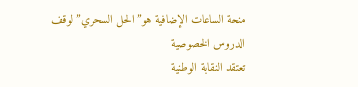منحة الساعات الإضافية هو”الحل السحري” لوقف الدروس الخصوصية
تعتقد النقابة الوطنية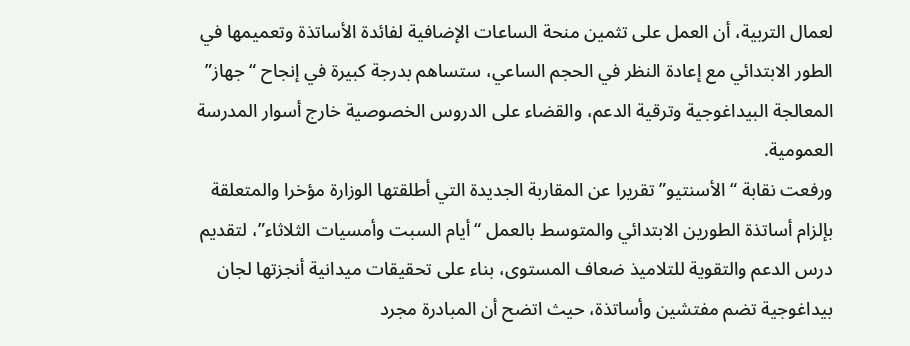لعمال التربية، أن العمل على تثمين منحة الساعات الإضافية لفائدة الأساتذة وتعميمها في الطور الابتدائي مع إعادة النظر في الحجم الساعي، ستساهم بدرجة كبيرة في إنجاح “جهاز” المعالجة البيداغوجية وترقية الدعم، والقضاء على الدروس الخصوصية خارج أسوار المدرسة العمومية.
ورفعت نقابة “الأسنتيو” تقريرا عن المقاربة الجديدة التي أطلقتها الوزارة مؤخرا والمتعلقة بإلزام أساتذة الطورين الابتدائي والمتوسط بالعمل “أيام السبت وأمسيات الثلاثاء”، لتقديم درس الدعم والتقوية للتلاميذ ضعاف المستوى، بناء على تحقيقات ميدانية أنجزتها لجان بيداغوجية تضم مفتشين وأساتذة، حيث اتضح أن المبادرة مجرد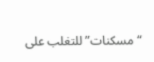“مسكنات” للتغلب على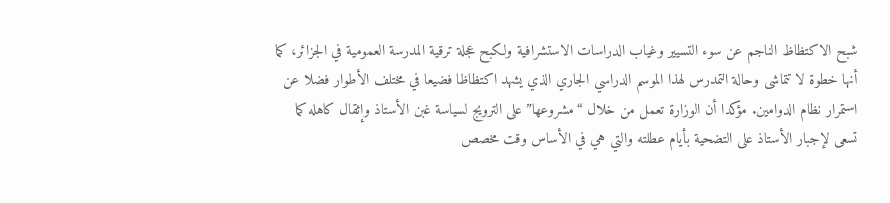شبح الاكتظاظ الناجم عن سوء التسيير وغياب الدراسات الاستشرافية ولكبح عجلة ترقية المدرسة العمومية في الجزائر، كما أنها خطوة لا تتماشى وحالة التمدرس لهذا الموسم الدراسي الجاري الذي يشهد اكتظاظا فضيعا في مختلف الأطوار فضلا عن استمرار نظام الدوامين. مؤكدا أن الوزارة تعمل من خلال “مشروعها” على الترويج لسياسة غبن الأستاذ وإثقال كاهله كما تسعى لإجبار الأستاذ على التضحية بأيام عطلته والتي هي في الأساس وقت مخصص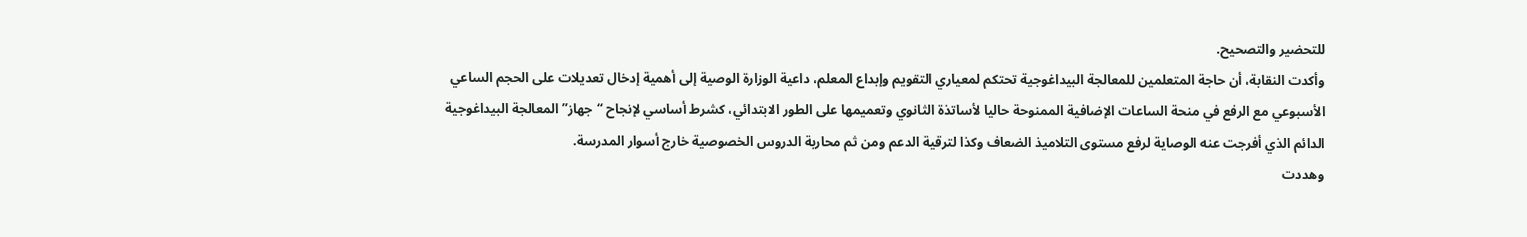للتحضير والتصحيح.
وأكدت النقابة، أن حاجة المتعلمين للمعالجة البيداغوجية تحتكم لمعياري التقويم وإبداع المعلم، داعية الوزارة الوصية إلى أهمية إدخال تعديلات على الحجم الساعي الأسبوعي مع الرفع في منحة الساعات الإضافية الممنوحة حاليا لأساتذة الثانوي وتعميمها على الطور الابتدائي، كشرط أساسي لإنجاح “جهاز” المعالجة البيداغوجية الدائم الذي أفرجت عنه الوصاية لرفع مستوى التلاميذ الضعاف وكذا لترقية الدعم ومن ثم محاربة الدروس الخصوصية خارج أسوار المدرسة.
وهددت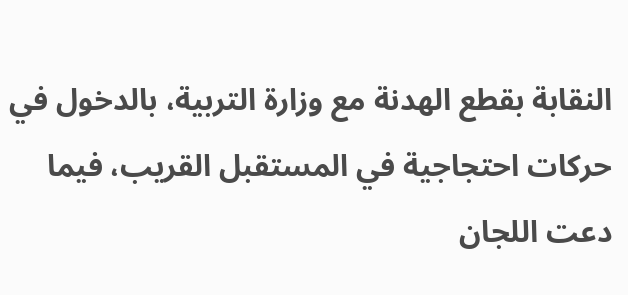النقابة بقطع الهدنة مع وزارة التربية، بالدخول في حركات احتجاجية في المستقبل القريب، فيما دعت اللجان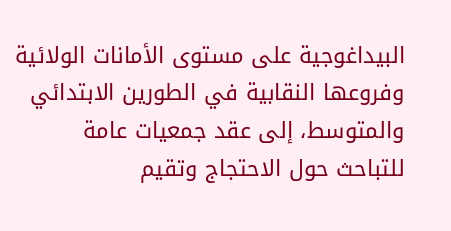البيداغوجية على مستوى الأمانات الولائية وفروعها النقابية في الطورين الابتدائي والمتوسط، إلى عقد جمعيات عامة للتباحث حول الاحتجاج وتقيم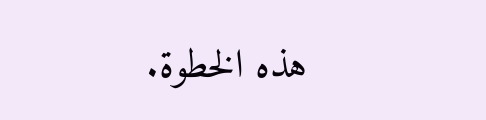هذه الخطوة.